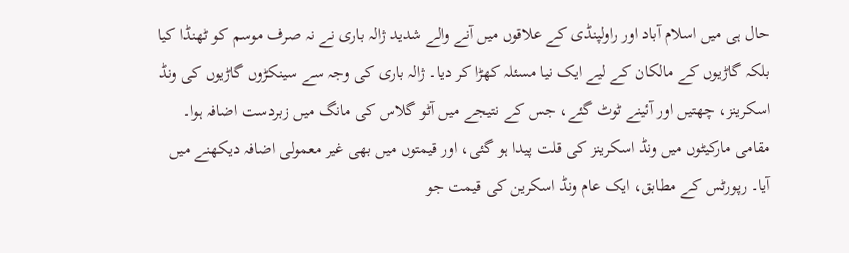حال ہی میں اسلام آباد اور راولپنڈی کے علاقوں میں آنے والے شدید ژالہ باری نے نہ صرف موسم کو ٹھنڈا کیا بلکہ گاڑیوں کے مالکان کے لیے ایک نیا مسئلہ کھڑا کر دیا۔ ژالہ باری کی وجہ سے سینکڑوں گاڑیوں کی ونڈ اسکرینز، چھتیں اور آئینے ٹوٹ گئے، جس کے نتیجے میں آٹو گلاس کی مانگ میں زبردست اضافہ ہوا۔ مقامی مارکیٹوں میں ونڈ اسکرینز کی قلت پیدا ہو گئی، اور قیمتوں میں بھی غیر معمولی اضافہ دیکھنے میں آیا۔ رپورٹس کے مطابق، ایک عام ونڈ اسکرین کی قیمت جو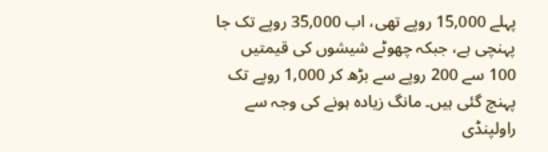پہلے 15,000 روپے تھی، اب 35,000 روپے تک جا پہنچی ہے، جبکہ چھوٹے شیشوں کی قیمتیں 100 سے 200 روپے سے بڑھ کر 1,000 روپے تک پہنچ گئی ہیں۔ مانگ زیادہ ہونے کی وجہ سے راولپنڈی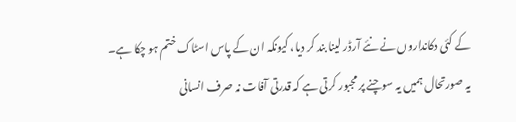کے کئی دکانداروں نے نئے آرڈر لینا بند کر دیا، کیونکہ ان کے پاس اسٹاک ختم ہو چکا ہے۔
یہ صورتحال ہمیں یہ سوچنے پر مجبور کرتی ہے کہ قدرتی آفات نہ صرف انسانی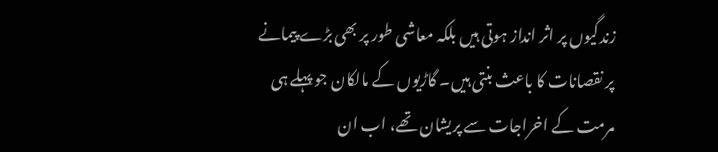زندگیوں پر اثر انداز ہوتی ہیں بلکہ معاشی طور پر بھی بڑے پیمانے پر نقصانات کا باعث بنتی ہیں۔ گاڑیوں کے مالکان جو پہلے ہی مرمت کے اخراجات سے پریشان تھے، اب ان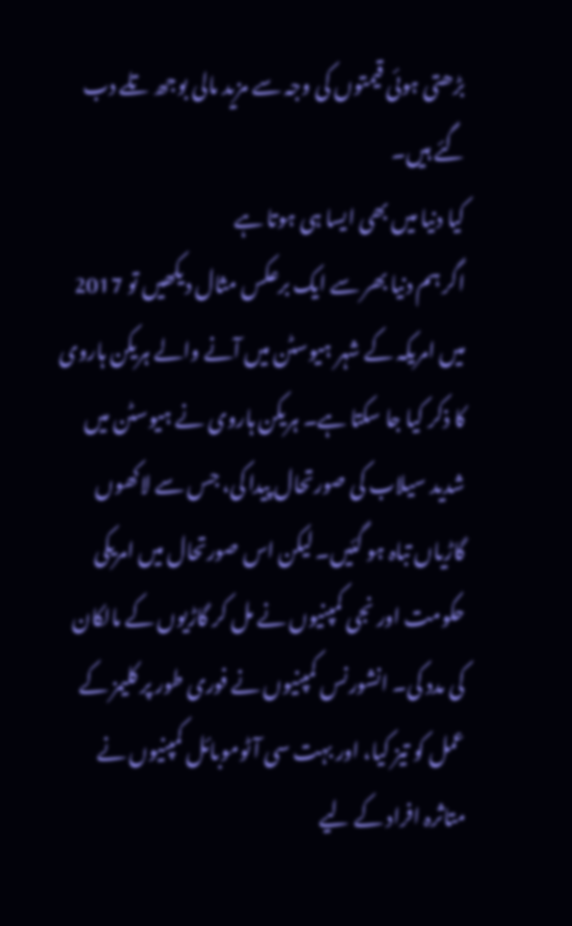بڑھتی ہوئی قیمتوں کی وجہ سے مزید مالی بوجھ تلے دب گئے ہیں۔
کیا دنیا میں بھی ایسا ہی ہوتا ہے
اگر ہم دنیا بھر سے ایک برعکس مثال دیکھیں تو 2017 میں امریکہ کے شہر ہیوسٹن میں آنے والے ہریکن ہاروی کا ذکر کیا جا سکتا ہے۔ ہریکن ہاروی نے ہیوسٹن میں شدید سیلاب کی صورتحال پیدا کی، جس سے لاکھوں گاڑیاں تباہ ہو گئیں۔ لیکن اس صورتحال میں امریکی حکومت اور نجی کمپنیوں نے مل کر گاڑیوں کے مالکان کی مدد کی۔ انشورنس کمپنیوں نے فوری طور پر کلیمز کے عمل کو تیز کیا، اور بہت سی آٹوموبائل کمپنیوں نے متاثرہ افراد کے لیے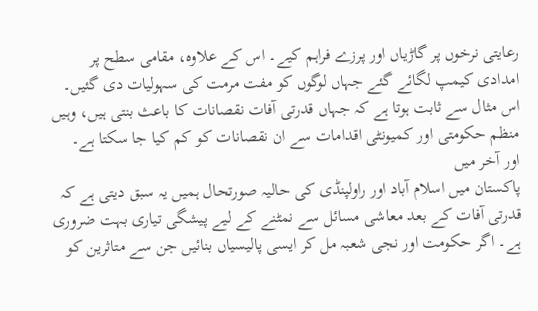رعایتی نرخوں پر گاڑیاں اور پرزے فراہم کیے۔ اس کے علاوہ، مقامی سطح پر امدادی کیمپ لگائے گئے جہاں لوگوں کو مفت مرمت کی سہولیات دی گئیں۔ اس مثال سے ثابت ہوتا ہے کہ جہاں قدرتی آفات نقصانات کا باعث بنتی ہیں، وہیں منظم حکومتی اور کمیونٹی اقدامات سے ان نقصانات کو کم کیا جا سکتا ہے۔
اور آخر میں
پاکستان میں اسلام آباد اور راولپنڈی کی حالیہ صورتحال ہمیں یہ سبق دیتی ہے کہ قدرتی آفات کے بعد معاشی مسائل سے نمٹنے کے لیے پیشگی تیاری بہت ضروری ہے۔ اگر حکومت اور نجی شعبہ مل کر ایسی پالیسیاں بنائیں جن سے متاثرین کو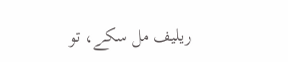ریلیف مل سکے، تو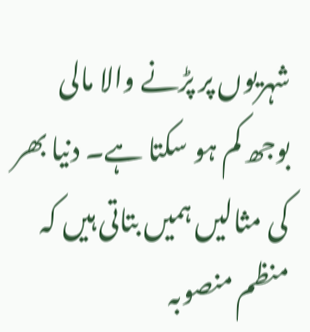شہریوں پر پڑنے والا مالی بوجھ کم ہو سکتا ہے۔ دنیا بھر کی مثالیں ہمیں بتاتی ہیں کہ منظم منصوبہ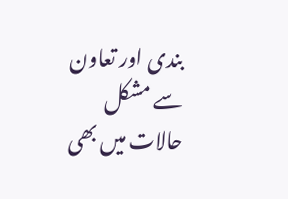بندی اور تعاون سے مشکل حالات میں بھی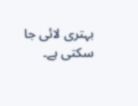بہتری لائی جا سکتی ہے۔